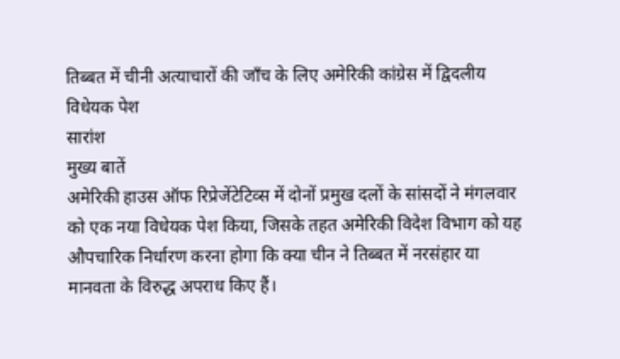तिब्बत में चीनी अत्याचारों की जाँच के लिए अमेरिकी कांग्रेस में द्विदलीय विधेयक पेश
सारांश
मुख्य बातें
अमेरिकी हाउस ऑफ रिप्रेजेंटेटिव्स में दोनों प्रमुख दलों के सांसदों ने मंगलवार को एक नया विधेयक पेश किया, जिसके तहत अमेरिकी विदेश विभाग को यह औपचारिक निर्धारण करना होगा कि क्या चीन ने तिब्बत में नरसंहार या मानवता के विरुद्ध अपराध किए हैं।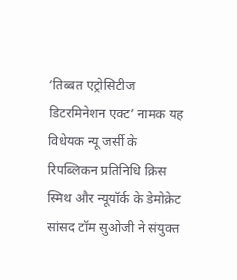‘तिब्बत एट्रोसिटीज डिटरमिनेशन एक्ट’ नामक यह विधेयक न्यू जर्सी के रिपब्लिकन प्रतिनिधि क्रिस स्मिथ और न्यूयॉर्क के डेमोक्रेट सांसद टॉम सुओजी ने संयुक्त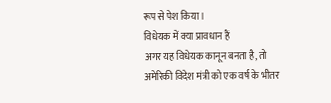रूप से पेश किया।
विधेयक में क्या प्रावधान हैं
अगर यह विधेयक कानून बनता है, तो अमेरिकी विदेश मंत्री को एक वर्ष के भीतर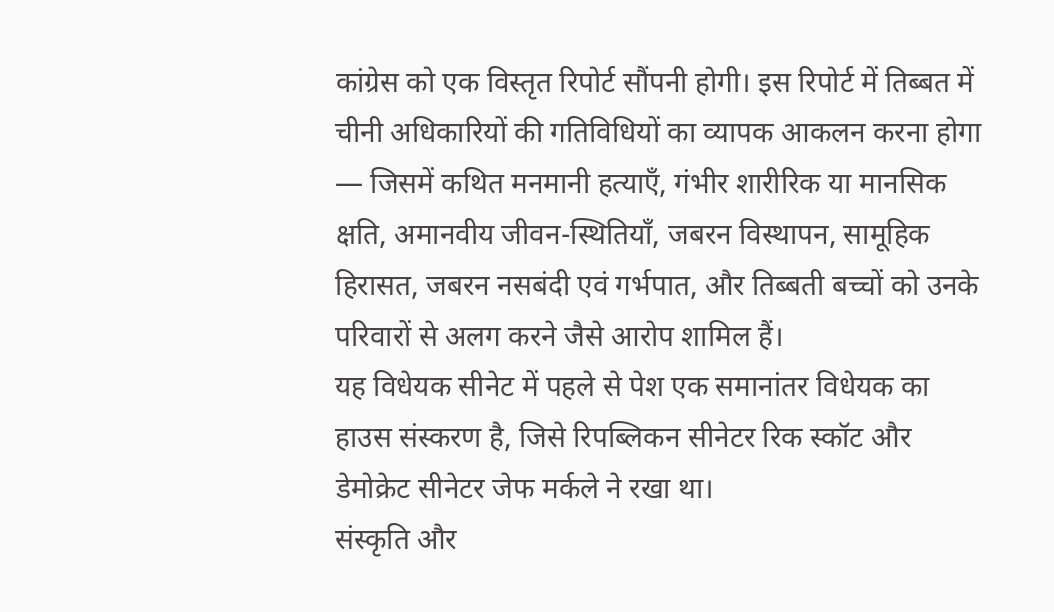कांग्रेस को एक विस्तृत रिपोर्ट सौंपनी होगी। इस रिपोर्ट में तिब्बत में चीनी अधिकारियों की गतिविधियों का व्यापक आकलन करना होगा — जिसमें कथित मनमानी हत्याएँ, गंभीर शारीरिक या मानसिक क्षति, अमानवीय जीवन-स्थितियाँ, जबरन विस्थापन, सामूहिक हिरासत, जबरन नसबंदी एवं गर्भपात, और तिब्बती बच्चों को उनके परिवारों से अलग करने जैसे आरोप शामिल हैं।
यह विधेयक सीनेट में पहले से पेश एक समानांतर विधेयक का हाउस संस्करण है, जिसे रिपब्लिकन सीनेटर रिक स्कॉट और डेमोक्रेट सीनेटर जेफ मर्कले ने रखा था।
संस्कृति और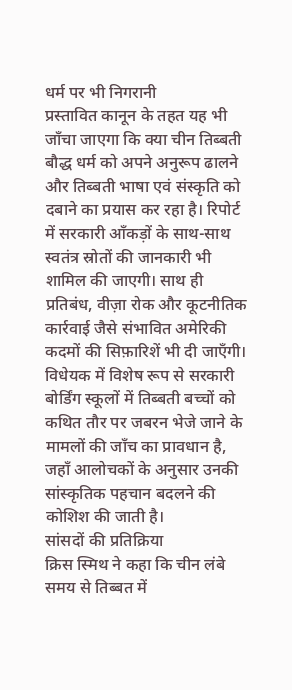धर्म पर भी निगरानी
प्रस्तावित कानून के तहत यह भी जाँचा जाएगा कि क्या चीन तिब्बती बौद्ध धर्म को अपने अनुरूप ढालने और तिब्बती भाषा एवं संस्कृति को दबाने का प्रयास कर रहा है। रिपोर्ट में सरकारी आँकड़ों के साथ-साथ स्वतंत्र स्रोतों की जानकारी भी शामिल की जाएगी। साथ ही प्रतिबंध, वीज़ा रोक और कूटनीतिक कार्रवाई जैसे संभावित अमेरिकी कदमों की सिफ़ारिशें भी दी जाएँगी।
विधेयक में विशेष रूप से सरकारी बोर्डिंग स्कूलों में तिब्बती बच्चों को कथित तौर पर जबरन भेजे जाने के मामलों की जाँच का प्रावधान है, जहाँ आलोचकों के अनुसार उनकी सांस्कृतिक पहचान बदलने की कोशिश की जाती है।
सांसदों की प्रतिक्रिया
क्रिस स्मिथ ने कहा कि चीन लंबे समय से तिब्बत में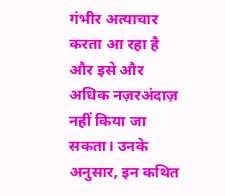गंभीर अत्याचार करता आ रहा है और इसे और अधिक नज़रअंदाज़ नहीं किया जा सकता। उनके अनुसार, इन कथित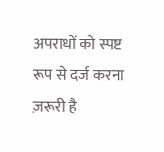अपराधों को स्पष्ट रूप से दर्ज करना ज़रूरी है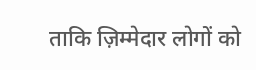ताकि ज़िम्मेदार लोगों को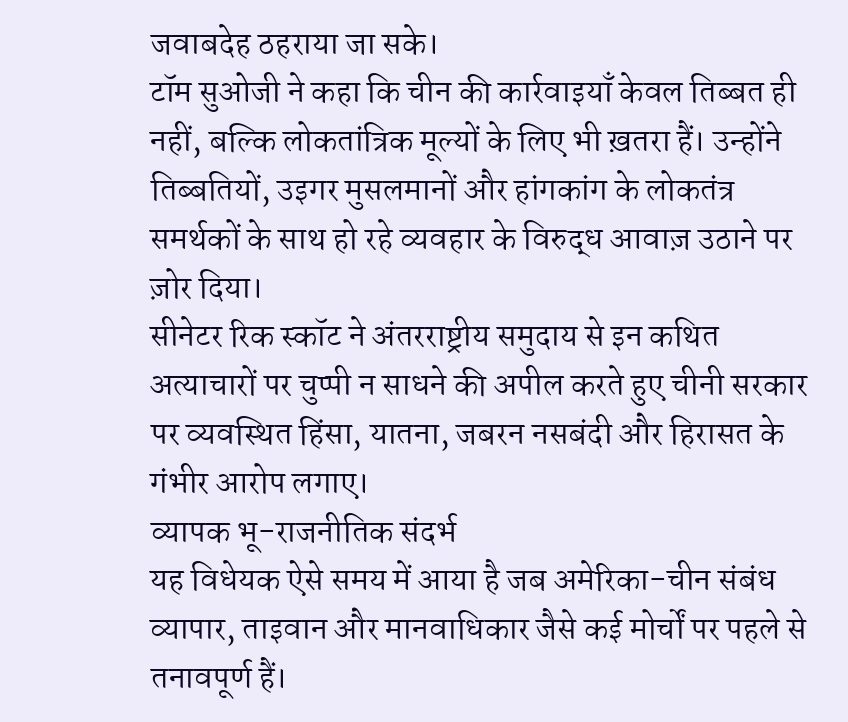जवाबदेह ठहराया जा सके।
टॉम सुओजी ने कहा कि चीन की कार्रवाइयाँ केवल तिब्बत ही नहीं, बल्कि लोकतांत्रिक मूल्यों के लिए भी ख़तरा हैं। उन्होंने तिब्बतियों, उइगर मुसलमानों और हांगकांग के लोकतंत्र समर्थकों के साथ हो रहे व्यवहार के विरुद्ध आवाज़ उठाने पर ज़ोर दिया।
सीनेटर रिक स्कॉट ने अंतरराष्ट्रीय समुदाय से इन कथित अत्याचारों पर चुप्पी न साधने की अपील करते हुए चीनी सरकार पर व्यवस्थित हिंसा, यातना, जबरन नसबंदी और हिरासत के गंभीर आरोप लगाए।
व्यापक भू-राजनीतिक संदर्भ
यह विधेयक ऐसे समय में आया है जब अमेरिका-चीन संबंध व्यापार, ताइवान और मानवाधिकार जैसे कई मोर्चों पर पहले से तनावपूर्ण हैं।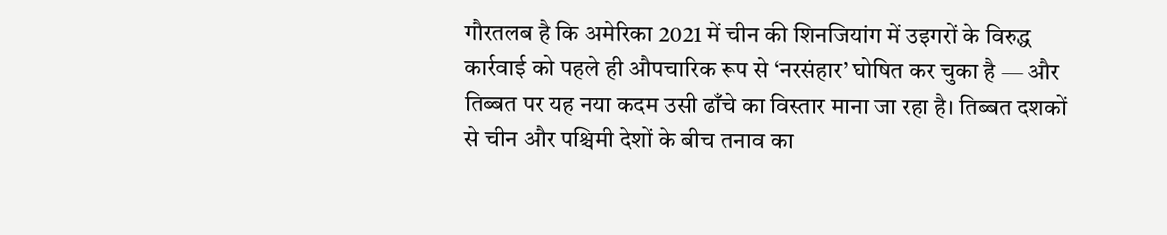गौरतलब है कि अमेरिका 2021 में चीन की शिनजियांग में उइगरों के विरुद्ध कार्रवाई को पहले ही औपचारिक रूप से ‘नरसंहार’ घोषित कर चुका है — और तिब्बत पर यह नया कदम उसी ढाँचे का विस्तार माना जा रहा है। तिब्बत दशकों से चीन और पश्चिमी देशों के बीच तनाव का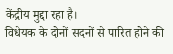केंद्रीय मुद्दा रहा है।
विधेयक के दोनों सदनों से पारित होने की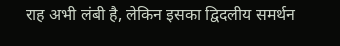राह अभी लंबी है, लेकिन इसका द्विदलीय समर्थन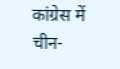कांग्रेस में चीन-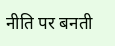नीति पर बनती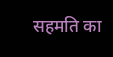सहमति का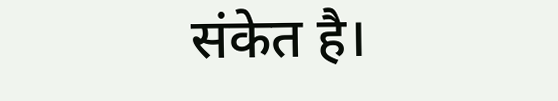संकेत है।